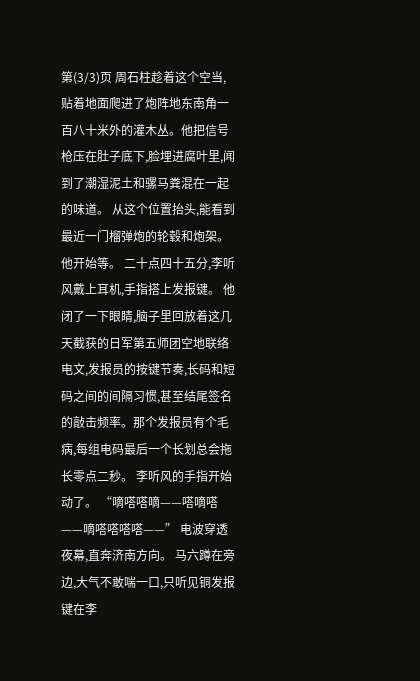第(3/3)页 周石柱趁着这个空当,贴着地面爬进了炮阵地东南角一百八十米外的灌木丛。他把信号枪压在肚子底下,脸埋进腐叶里,闻到了潮湿泥土和骡马粪混在一起的味道。 从这个位置抬头,能看到最近一门榴弹炮的轮毂和炮架。 他开始等。 二十点四十五分,李听风戴上耳机,手指搭上发报键。 他闭了一下眼睛,脑子里回放着这几天截获的日军第五师团空地联络电文,发报员的按键节奏,长码和短码之间的间隔习惯,甚至结尾签名的敲击频率。那个发报员有个毛病,每组电码最后一个长划总会拖长零点二秒。 李听风的手指开始动了。 “嘀嗒嗒嘀——嗒嘀嗒——嘀嗒嗒嗒嗒——” 电波穿透夜幕,直奔济南方向。 马六蹲在旁边,大气不敢喘一口,只听见铜发报键在李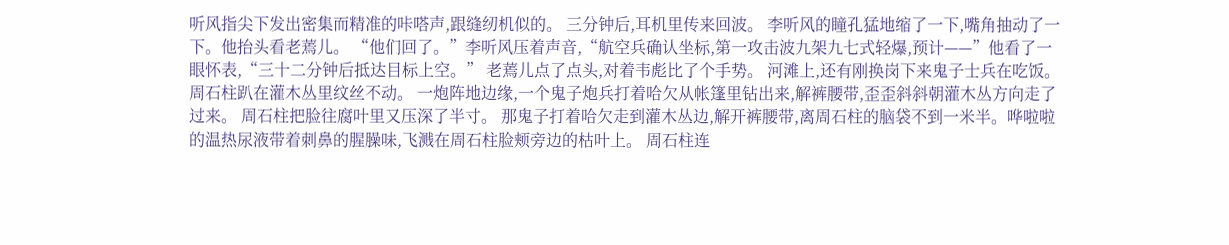听风指尖下发出密集而精准的咔嗒声,跟缝纫机似的。 三分钟后,耳机里传来回波。 李听风的瞳孔猛地缩了一下,嘴角抽动了一下。他抬头看老蔫儿。 “他们回了。”李听风压着声音,“航空兵确认坐标,第一攻击波九架九七式轻爆,预计——”他看了一眼怀表,“三十二分钟后抵达目标上空。” 老蔫儿点了点头,对着韦彪比了个手势。 河滩上,还有刚换岗下来鬼子士兵在吃饭。 周石柱趴在灌木丛里纹丝不动。 一炮阵地边缘,一个鬼子炮兵打着哈欠从帐篷里钻出来,解裤腰带,歪歪斜斜朝灌木丛方向走了过来。 周石柱把脸往腐叶里又压深了半寸。 那鬼子打着哈欠走到灌木丛边,解开裤腰带,离周石柱的脑袋不到一米半。哗啦啦的温热尿液带着刺鼻的腥臊味,飞溅在周石柱脸颊旁边的枯叶上。 周石柱连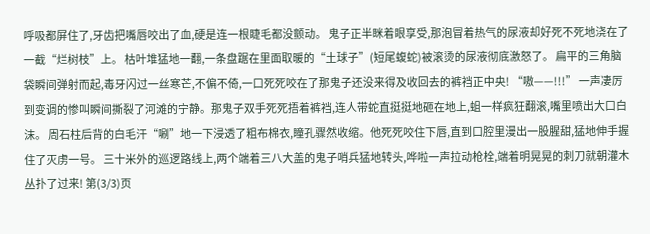呼吸都屏住了,牙齿把嘴唇咬出了血,硬是连一根睫毛都没颤动。 鬼子正半眯着眼享受,那泡冒着热气的尿液却好死不死地浇在了一截“烂树枝”上。 枯叶堆猛地一翻,一条盘踞在里面取暖的“土球子”(短尾蝮蛇)被滚烫的尿液彻底激怒了。 扁平的三角脑袋瞬间弹射而起,毒牙闪过一丝寒芒,不偏不倚,一口死死咬在了那鬼子还没来得及收回去的裤裆正中央! “嗷——!!!” 一声凄厉到变调的惨叫瞬间撕裂了河滩的宁静。那鬼子双手死死捂着裤裆,连人带蛇直挺挺地砸在地上,蛆一样疯狂翻滚,嘴里喷出大口白沫。 周石柱后背的白毛汗“唰”地一下浸透了粗布棉衣,瞳孔骤然收缩。他死死咬住下唇,直到口腔里漫出一股腥甜,猛地伸手握住了灭虏一号。 三十米外的巡逻路线上,两个端着三八大盖的鬼子哨兵猛地转头,哗啦一声拉动枪栓,端着明晃晃的刺刀就朝灌木丛扑了过来! 第(3/3)页